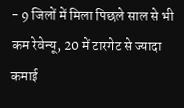- 9 जिलों में मिला पिछले साल से भी कम रेवेन्यू, 20 में टारगेट से ज्यादा कमाई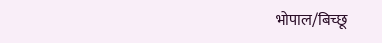भोपाल/बिच्छू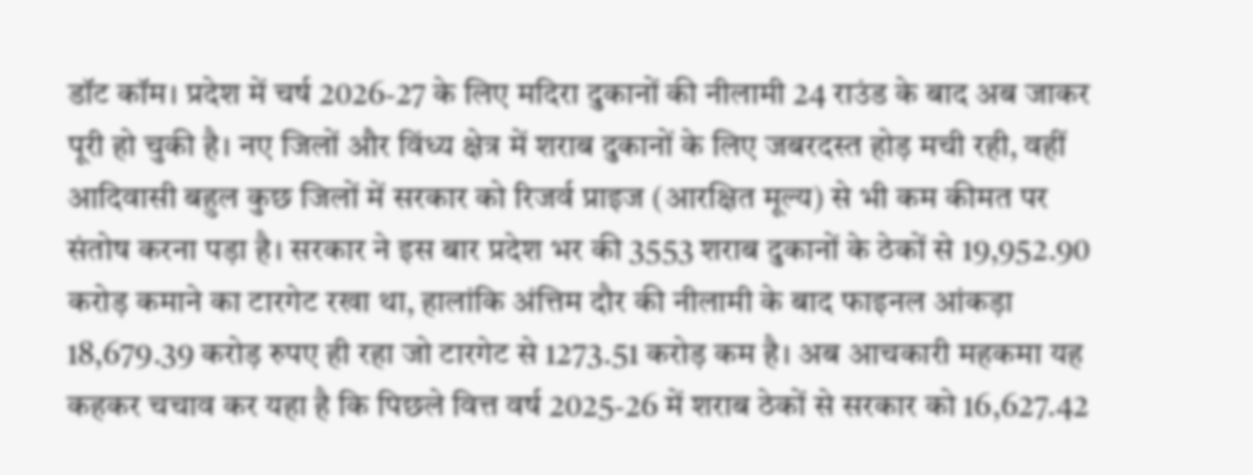डॉट कॉम। प्रदेश में चर्ष 2026-27 के लिए मदिरा दुकानों की नीलामी 24 राउंड के बाद अब जाकर पूरी हो चुकी है। नए जिलों और विंध्य क्षेत्र में शराब दुकानों के लिए जबरदस्त होड़ मची रही, वहीं आदिवासी बहुल कुछ जिलों में सरकार को रिजर्व प्राइज (आरक्षित मूल्य) से भी कम कीमत पर संतोष करना पड़ा है। सरकार ने इस बार प्रदेश भर की 3553 शराब दुकानों के ठेकों से 19,952.90 करोड़ कमाने का टारगेट रखा था, हालांकि अंत्तिम दौर की नीलामी के बाद फाइनल आंकड़ा 18,679.39 करोड़ रुपए ही रहा जो टारगेट से 1273.51 करोड़ कम है। अब आचकारी महकमा यह कहकर चचाव कर यहा है कि पिछले वित्त वर्ष 2025-26 में शराब ठेकों से सरकार को 16,627.42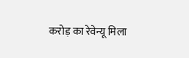करोड़ का रेवेन्यू मिला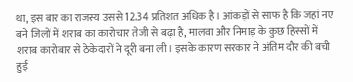था, इस बार का राजस्य उससे 12.34 प्रतिशत अधिक है। आंकड़ों से साफ है कि जहां नए बने जिलों में शराब का कारोचार तेजी से बढ़ा है, मालवा और निमाड़ के कुछ हिस्सों में शराब कारोबार से ठेकेदारों ने दूरी बना ली। इसके कारण सरकार ने अंतिम दौर की बची हुई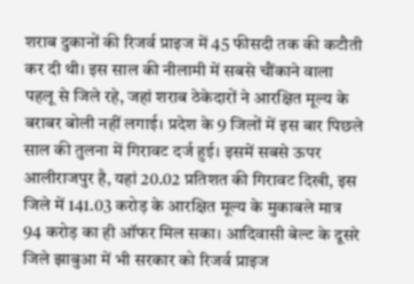शराब दुकानों की रिजर्व प्राइज में 45 फीसदी तक की कटौती कर दी थी। इस साल की नीलामी में सबसे चौंकाने वाला पहलू से जिले रहे, जहां शराब ठेकेदारों ने आरक्षित मूल्य के बराबर बोली नहीं लगाई। प्रदेश के 9 जिलों में इस बार पिछले साल की तुलना में गिरावट दर्ज हुई। इसमें सबसे ऊपर आलीराजपुर है, यहां 20.02 प्रतिशत की गिरावट दिखी, इस जिले में 141.03 करोड़ के आरक्षित मूल्य के मुकाबले मात्र 94 करोड़ का ही ऑफर मिल सका। आदिवासी बेल्ट के दूसरे जिले झाबुआ में भी सरकार को रिजर्व प्राइज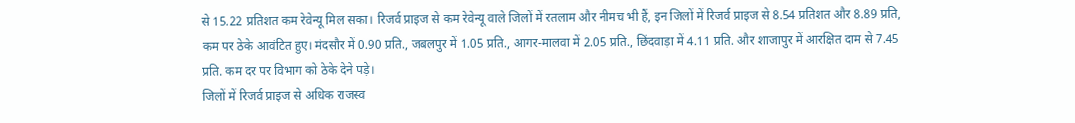से 15.22 प्रतिशत कम रेवेन्यू मिल सका। रिजर्व प्राइज से कम रेवेन्यू वाले जिलों में रतलाम और नीमच भी हैं, इन जिलों में रिजर्व प्राइज से 8.54 प्रतिशत और 8.89 प्रति, कम पर ठेके आवंटित हुए। मंदसौर में 0.90 प्रति., जबलपुर में 1.05 प्रति., आगर-मालवा में 2.05 प्रति., छिंदवाड़ा में 4.11 प्रति. और शाजापुर में आरक्षित दाम से 7.45 प्रति. कम दर पर विभाग को ठेके देने पड़े।
जिलों में रिजर्व प्राइज से अधिक राजस्व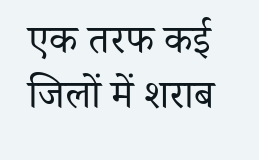एक तरफ कई जिलों में शराब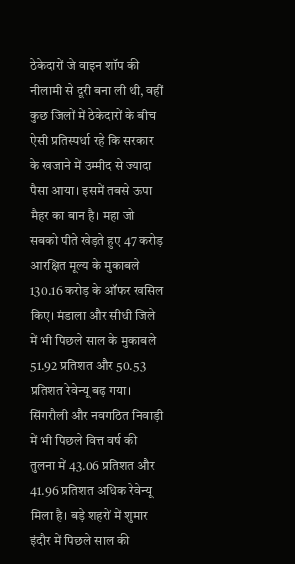ठेकेदारों जे वाइन शॉप की नीलामी से दूरी बना ली थी, वहीं कुछ जिलों में ठेकेदारों के बीच ऐसी प्रतिस्पर्धा रहे कि सरकार के खजाने में उम्मीद से ज्यादा पैसा आया। इसमें तबसे ऊपा मैहर का बान है। महा जो सबको पीते खेड़ते हुए 47 करोड़ आरक्षित मूल्य के मुकाबले 130.16 करोड़ के ऑफर खसिल किए। मंडाला और सीधी जिले में भी पिछले साल के मुकाबले 51.92 प्रतिशत और 50.53 प्रतिशत रेवेन्यू बढ़ गया। सिंगरौली और नवगठित निवाड़ी में भी पिछले वित्त वर्ष की तुलना में 43.06 प्रतिशत और 41.96 प्रतिशत अधिक रेवेन्यू मिला है। बड़े शहरों में शुमार इंदौर में पिछले साल की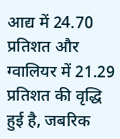आद्य में 24.70 प्रतिशत और ग्वालियर में 21.29 प्रतिशत की वृद्धि हुई है, जबरिक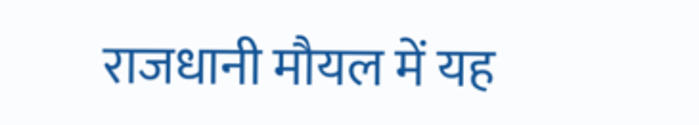राजधानी मौयल में यह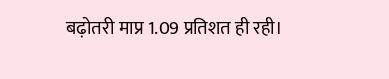बढ़ोतरी माप्र 1.09 प्रतिशत ही रही।